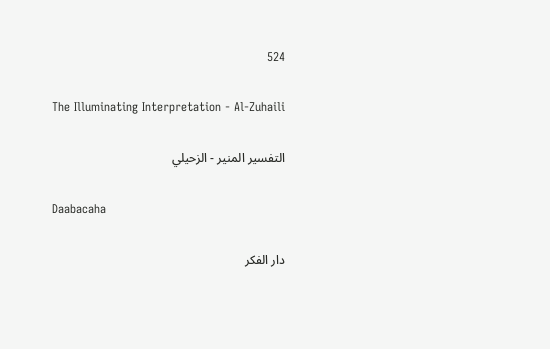524

The Illuminating Interpretation - Al-Zuhaili

التفسير المنير - الزحيلي

Daabacaha

دار الفكر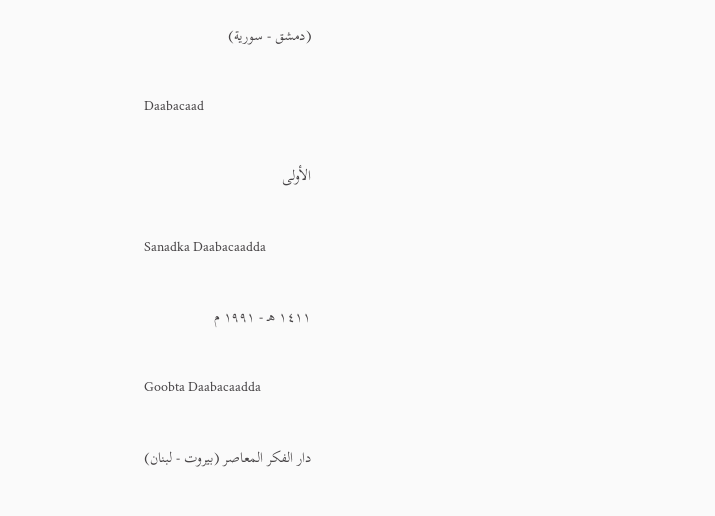(دمشق - سورية)

Daabacaad

الأولى

Sanadka Daabacaadda

١٤١١ هـ - ١٩٩١ م

Goobta Daabacaadda

دار الفكر المعاصر (بيروت - لبنان)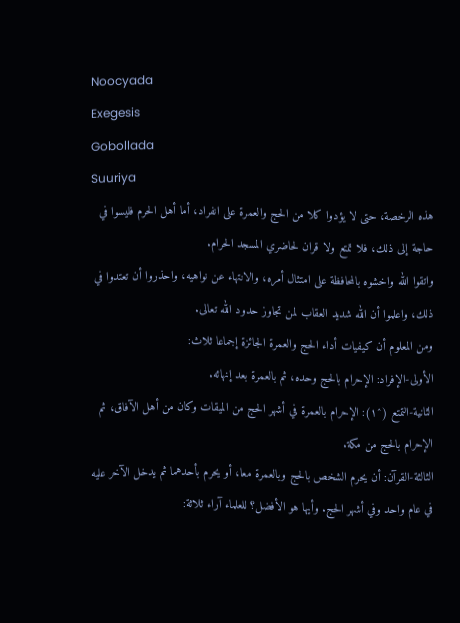Noocyada
Exegesis
Gobollada
Suuriya
هذه الرخصة، حتى لا يؤدوا كلا من الحج والعمرة على انفراد، أما أهل الحرم فليسوا في حاجة إلى ذلك، فلا تمتع ولا قران لحاضري المسجد الحرام.
واتقوا الله واخشوه بالمحافظة على امتثال أمره، والانتهاء عن نواهيه، واحذروا أن تعتدوا في ذلك، واعلموا أن الله شديد العقاب لمن تجاوز حدود الله تعالى.
ومن المعلوم أن كيفيات أداء الحج والعمرة الجائزة إجماعا ثلاث:
الأولى-الإفراد: الإحرام بالحج وحده، ثم بالعمرة بعد إنهائه.
الثانية-التمتع (^١): الإحرام بالعمرة في أشهر الحج من الميقات وكان من أهل الآفاق، ثم الإحرام بالحج من مكة.
الثالثة-القرآن: أن يحرم الشخص بالحج وبالعمرة معا، أو يحرم بأحدهما ثم يدخل الآخر عليه في عام واحد وفي أشهر الحج. وأيها هو الأفضل؟ للعلماء آراء ثلاثة: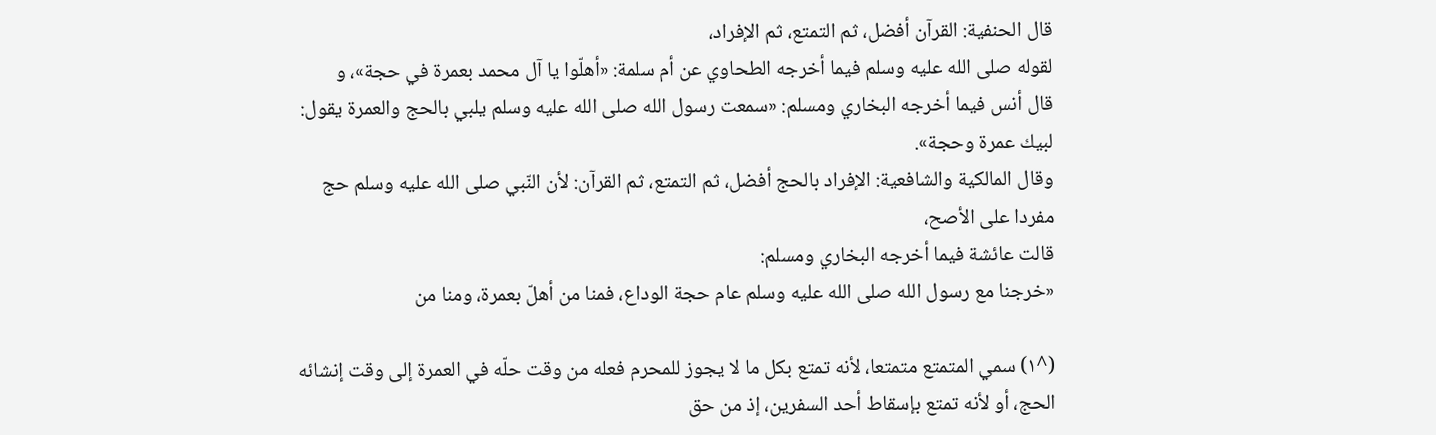قال الحنفية: القرآن أفضل، ثم التمتع، ثم الإفراد،
لقوله صلى الله عليه وسلم فيما أخرجه الطحاوي عن أم سلمة: «أهلّوا يا آل محمد بعمرة في حجة»، و
قال أنس فيما أخرجه البخاري ومسلم: «سمعت رسول الله صلى الله عليه وسلم يلبي بالحج والعمرة يقول:
لبيك عمرة وحجة».
وقال المالكية والشافعية: الإفراد بالحج أفضل، ثم التمتع، ثم القرآن: لأن النّبي صلى الله عليه وسلم حج مفردا على الأصح،
قالت عائشة فيما أخرجه البخاري ومسلم:
«خرجنا مع رسول الله صلى الله عليه وسلم عام حجة الوداع، فمنا من أهلّ بعمرة، ومنا من

(^١) سمي المتمتع متمتعا، لأنه تمتع بكل ما لا يجوز للمحرم فعله من وقت حلّه في العمرة إلى وقت إنشائه الحج، أو لأنه تمتع بإسقاط أحد السفرين، إذ من حق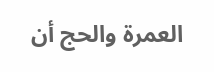العمرة والحج أن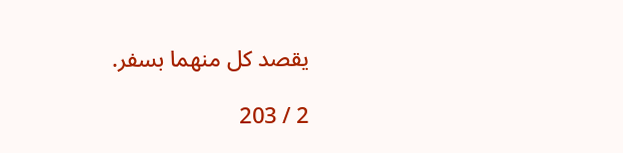يقصد كل منهما بسفر.

2 / 203